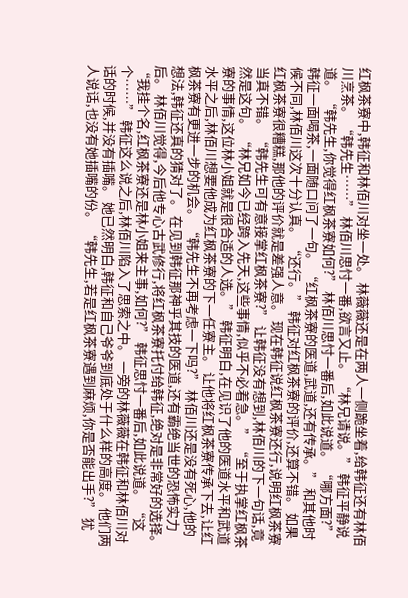红枫茶寮中,韩征和林佰川对坐一处。 林薇薇还是在两人一侧跪坐着,给韩征还有林佰川烹茶。 “韩先生……” 林佰川思忖一番,欲言又止。 “林兄请说。” 韩征平静说道。 “韩先生,你觉得红枫茶寮如何?” 林佰川思忖一番后,如此说道。 “哪方面?” 韩征一面喝茶,一面随口问了一句。 “红枫茶寮的医道,武道,还有传承。” 和其他时候不同,林佰川这次十分认真。 “还行。” 韩征对红枫茶寮的评价,还算不错。 如果红枫茶寮很糟糕,那他的评价就是差强人意。 现在韩征说红枫茶寮还行,说明红枫茶寮当真不错。 “韩先生可有意接掌红枫茶寮?” 让韩征没有想到,林佰川的下一句话,竟然是这句。 “林兄如今已经跨入先天,这些事情,似乎不必着急。” “至于执掌红枫茶寮的事情,这位林小姐就是很合适的人选。” 韩征明白,在见识了他的医道水平和武道水平之后,林佰川想要他成为红枫茶寮的下一任寮主。 让他将红枫茶寮传承下去,让红枫茶寮有更进一步的机会。 “韩先生不再考虑一下吗?” 林佰川还是没有死心,他的想法,韩征还真的猜对了。 在见到韩征那神乎其技的医道,还有霸绝当世的恐怖实力后。 林佰川觉得,今后他专心古武修行,将红枫茶寮托付给韩征,绝对是非常好的选择。 “我挂个名,红枫茶寮还是林小姐来主事,如何?” 韩征思忖一番后,如此说道。 “这个……” 韩征这么说之后,林佰川陷入了思索之中。 一旁的林薇薇在韩征和林佰川对话的时候,并没有插嘴。 她已然明白,韩征和自己爷爷到底处于什么样的高度。 他们两人说话,也没有她插嘴的份。 “韩先生,若是红枫茶寮遇到麻烦,你是否能出手?” 犹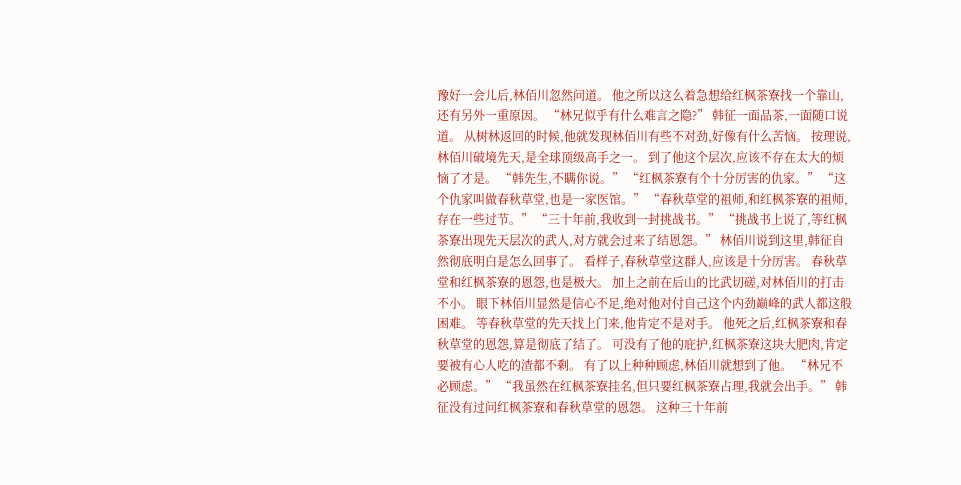豫好一会儿后,林佰川忽然问道。 他之所以这么着急想给红枫茶寮找一个靠山,还有另外一重原因。 “林兄似乎有什么难言之隐?” 韩征一面品茶,一面随口说道。 从树林返回的时候,他就发现林佰川有些不对劲,好像有什么苦恼。 按理说,林佰川破境先天,是全球顶级高手之一。 到了他这个层次,应该不存在太大的烦恼了才是。 “韩先生,不瞒你说。” “红枫茶寮有个十分厉害的仇家。” “这个仇家叫做春秋草堂,也是一家医馆。” “春秋草堂的祖师,和红枫茶寮的祖师,存在一些过节。” “三十年前,我收到一封挑战书。” “挑战书上说了,等红枫茶寮出现先天层次的武人,对方就会过来了结恩怨。” 林佰川说到这里,韩征自然彻底明白是怎么回事了。 看样子,春秋草堂这群人,应该是十分厉害。 春秋草堂和红枫茶寮的恩怨,也是极大。 加上之前在后山的比武切磋,对林佰川的打击不小。 眼下林佰川显然是信心不足,绝对他对付自己这个内劲巅峰的武人都这般困难。 等春秋草堂的先天找上门来,他肯定不是对手。 他死之后,红枫茶寮和春秋草堂的恩怨,算是彻底了结了。 可没有了他的庇护,红枫茶寮这块大肥肉,肯定要被有心人吃的渣都不剩。 有了以上种种顾虑,林佰川就想到了他。 “林兄不必顾虑。” “我虽然在红枫茶寮挂名,但只要红枫茶寮占理,我就会出手。” 韩征没有过问红枫茶寮和春秋草堂的恩怨。 这种三十年前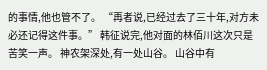的事情,他也管不了。 “再者说,已经过去了三十年,对方未必还记得这件事。” 韩征说完,他对面的林佰川这次只是苦笑一声。 神农架深处,有一处山谷。 山谷中有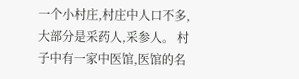一个小村庄,村庄中人口不多,大部分是采药人,采参人。 村子中有一家中医馆,医馆的名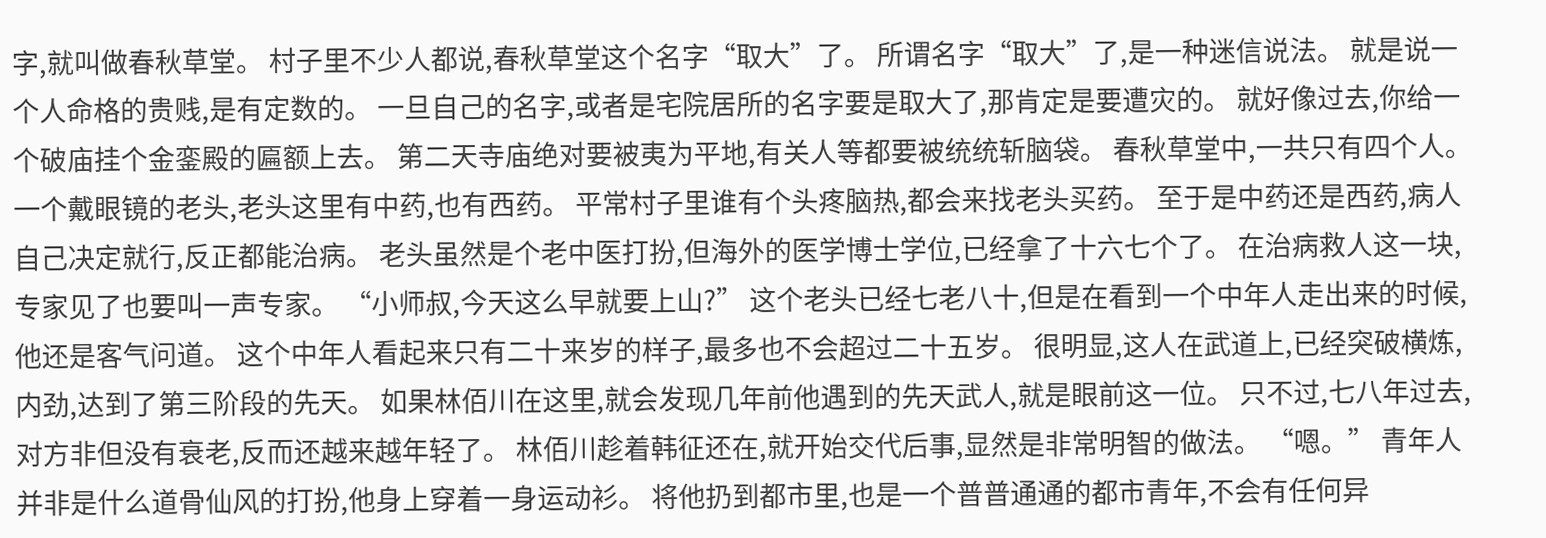字,就叫做春秋草堂。 村子里不少人都说,春秋草堂这个名字“取大”了。 所谓名字“取大”了,是一种迷信说法。 就是说一个人命格的贵贱,是有定数的。 一旦自己的名字,或者是宅院居所的名字要是取大了,那肯定是要遭灾的。 就好像过去,你给一个破庙挂个金銮殿的匾额上去。 第二天寺庙绝对要被夷为平地,有关人等都要被统统斩脑袋。 春秋草堂中,一共只有四个人。 一个戴眼镜的老头,老头这里有中药,也有西药。 平常村子里谁有个头疼脑热,都会来找老头买药。 至于是中药还是西药,病人自己决定就行,反正都能治病。 老头虽然是个老中医打扮,但海外的医学博士学位,已经拿了十六七个了。 在治病救人这一块,专家见了也要叫一声专家。 “小师叔,今天这么早就要上山?” 这个老头已经七老八十,但是在看到一个中年人走出来的时候,他还是客气问道。 这个中年人看起来只有二十来岁的样子,最多也不会超过二十五岁。 很明显,这人在武道上,已经突破横炼,内劲,达到了第三阶段的先天。 如果林佰川在这里,就会发现几年前他遇到的先天武人,就是眼前这一位。 只不过,七八年过去,对方非但没有衰老,反而还越来越年轻了。 林佰川趁着韩征还在,就开始交代后事,显然是非常明智的做法。 “嗯。” 青年人并非是什么道骨仙风的打扮,他身上穿着一身运动衫。 将他扔到都市里,也是一个普普通通的都市青年,不会有任何异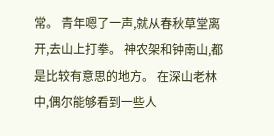常。 青年嗯了一声,就从春秋草堂离开,去山上打拳。 神农架和钟南山,都是比较有意思的地方。 在深山老林中,偶尔能够看到一些人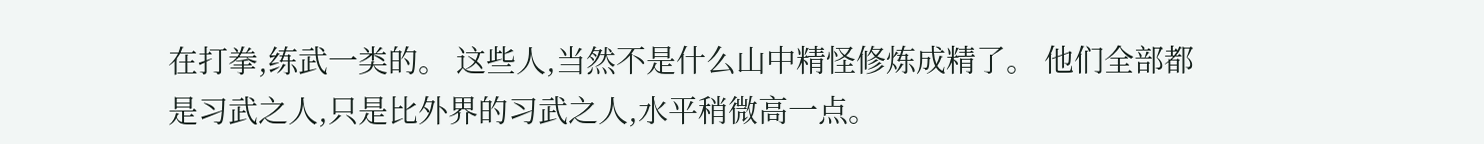在打拳,练武一类的。 这些人,当然不是什么山中精怪修炼成精了。 他们全部都是习武之人,只是比外界的习武之人,水平稍微高一点。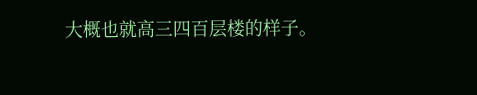大概也就高三四百层楼的样子。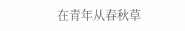在青年从春秋草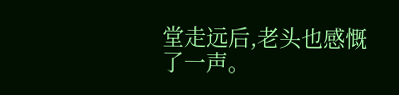堂走远后,老头也感慨了一声。